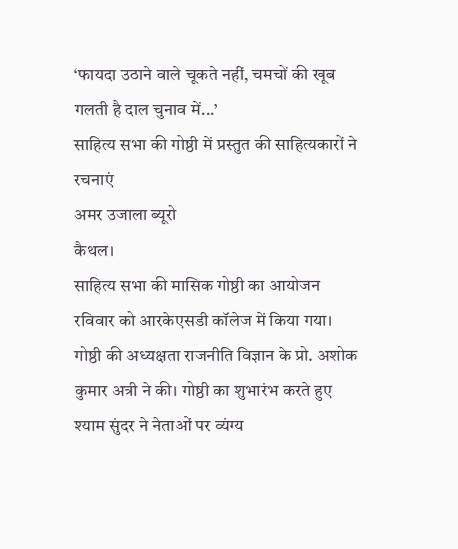‘फायदा उठाने वाले चूकते नहीं, चमचों की खूब गलती है दाल चुनाव में...’
साहित्य सभा की गोष्ठी में प्रस्तुत की साहित्यकारों ने रचनाएं
अमर उजाला ब्यूरो
कैथल।
साहित्य सभा की मासिक गोष्ठी का आयोजन रविवार को आरकेएसडी कॉलेज में किया गया। गोष्ठी की अध्यक्षता राजनीति विज्ञान के प्रो. अशोक कुमार अत्री ने की। गोष्ठी का शुभारंभ करते हुए श्याम सुंदर ने नेताओं पर व्यंग्य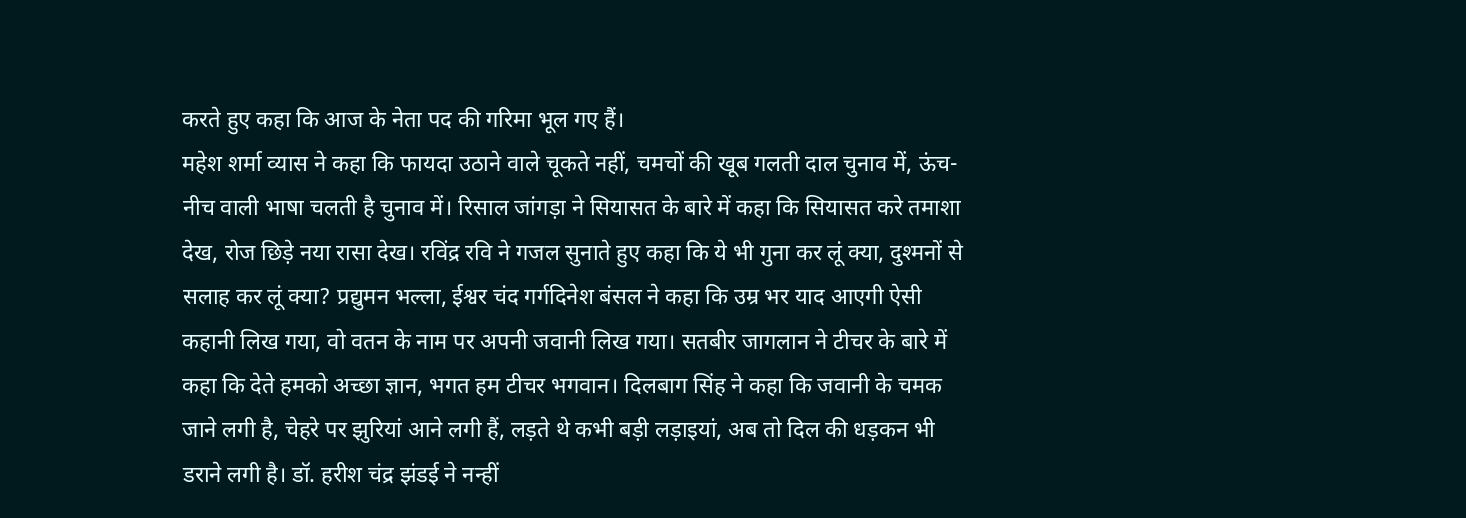करते हुए कहा कि आज के नेता पद की गरिमा भूल गए हैं।
महेश शर्मा व्यास ने कहा कि फायदा उठाने वाले चूकते नहीं, चमचों की खूब गलती दाल चुनाव में, ऊंच-नीच वाली भाषा चलती है चुनाव में। रिसाल जांगड़ा ने सियासत के बारे में कहा कि सियासत करे तमाशा देख, रोज छिड़े नया रासा देख। रविंद्र रवि ने गजल सुनाते हुए कहा कि ये भी गुना कर लूं क्या, दुश्मनों से सलाह कर लूं क्या? प्रद्युमन भल्ला, ईश्वर चंद गर्गदिनेश बंसल ने कहा कि उम्र भर याद आएगी ऐसी कहानी लिख गया, वो वतन के नाम पर अपनी जवानी लिख गया। सतबीर जागलान ने टीचर के बारे में कहा कि देते हमको अच्छा ज्ञान, भगत हम टीचर भगवान। दिलबाग सिंह ने कहा कि जवानी के चमक जाने लगी है, चेहरे पर झुरियां आने लगी हैं, लड़ते थे कभी बड़ी लड़ाइयां, अब तो दिल की धड़कन भी डराने लगी है। डॉ. हरीश चंद्र झंडई ने नन्हीं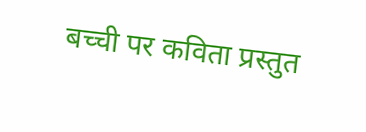बच्ची पर कविता प्रस्तुत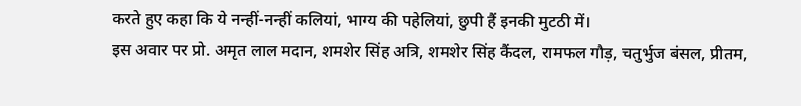करते हुए कहा कि ये नन्हीं-नन्हीं कलियां, भाग्य की पहेलियां, छुपी हैं इनकी मुटठी में।
इस अवार पर प्रो. अमृत लाल मदान, शमशेर सिंह अत्रि, शमशेर सिंह कैंदल, रामफल गौड़, चतुर्भुज बंसल, प्रीतम,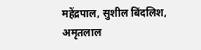महेंद्रपाल, सुशील बिंदलिश, अमृतलाल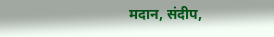मदान, संदीप,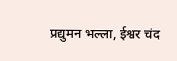प्रद्युमन भल्ला, ईश्वर चंद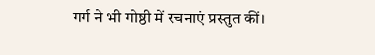गर्ग ने भी गोष्ठी में रचनाएं प्रस्तुत कीं।